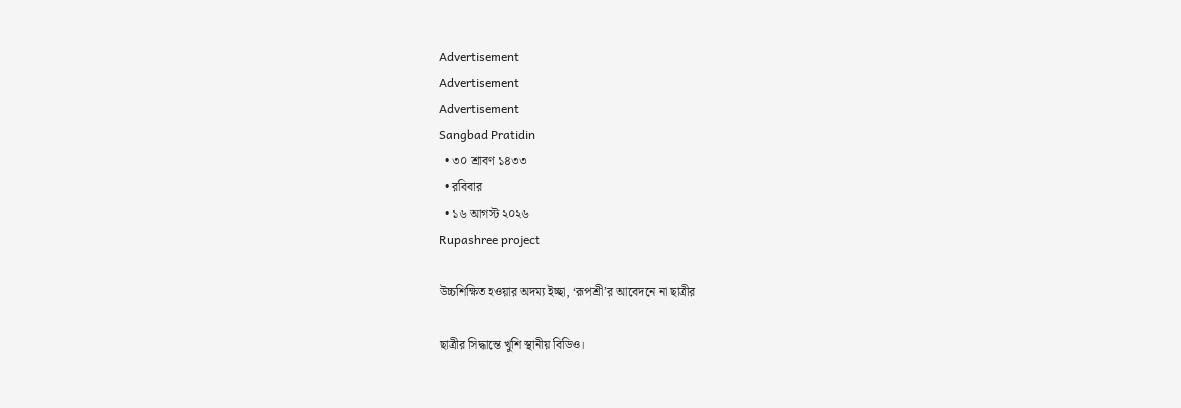Advertisement
Advertisement
Advertisement
Sangbad Pratidin
  • ৩০ শ্রাবণ ১৪৩৩
  • রবিবার
  • ১৬ আগস্ট ২০২৬
Rupashree project

উচ্চশিক্ষিত হওয়ার অদম্য ইচ্ছা, ‘রূপশ্রী’র আবেদনে না ছাত্রীর

ছাত্রীর সিদ্ধান্তে খুশি স্থানীয় বিডিও।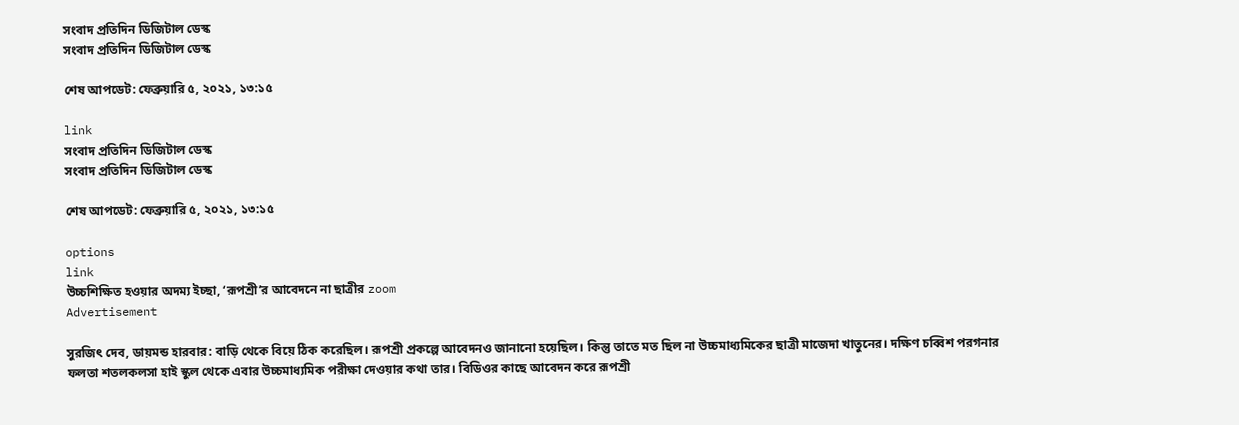সংবাদ প্রতিদিন ডিজিটাল ডেস্ক
সংবাদ প্রতিদিন ডিজিটাল ডেস্ক

শেষ আপডেট: ফেব্রুয়ারি ৫, ২০২১, ১৩:১৫

link
সংবাদ প্রতিদিন ডিজিটাল ডেস্ক
সংবাদ প্রতিদিন ডিজিটাল ডেস্ক

শেষ আপডেট: ফেব্রুয়ারি ৫, ২০২১, ১৩:১৫

options
link
উচ্চশিক্ষিত হওয়ার অদম্য ইচ্ছা, ‘রূপশ্রী’র আবেদনে না ছাত্রীর zoom
Advertisement

সুরজিৎ দেব, ডায়মন্ড হারবার: বাড়ি থেকে বিয়ে ঠিক করেছিল। রূপশ্রী প্রকল্পে আবেদনও জানানো হয়েছিল। কিন্তু তাতে মত ছিল না উচ্চমাধ্যমিকের ছাত্রী মাজেদা খাতুনের। দক্ষিণ চব্বিশ পরগনার ফলতা শতলকলসা হাই স্কুল থেকে এবার উচ্চমাধ্যমিক পরীক্ষা দেওয়ার কথা তার। বিডিওর কাছে আবেদন করে রূপশ্রী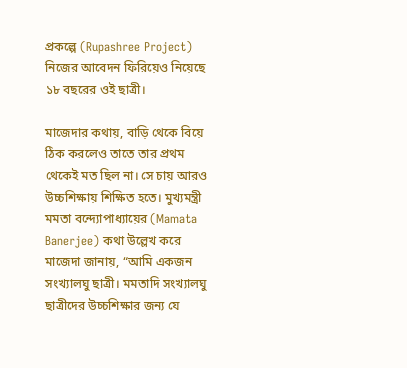প্রকল্পে (Rupashree Project) নিজের আবেদন ফিরিয়েও নিয়েছে ১৮ বছরের ওই ছাত্রী।

মাজেদার কথায়, বাড়ি থেকে বিয়ে ঠিক করলেও তাতে তার প্রথম থেকেই মত ছিল না। সে চায় আরও উচ্চশিক্ষায় শিক্ষিত হতে। মুখ্যমন্ত্রী মমতা বন্দ্যোপাধ্যায়ের (Mamata Banerjee) কথা উল্লেখ করে মাজেদা জানায়, “আমি একজন সংখ্যালঘু ছাত্রী। মমতাদি সংখ্যালঘু ছাত্রীদের উচ্চশিক্ষার জন্য যে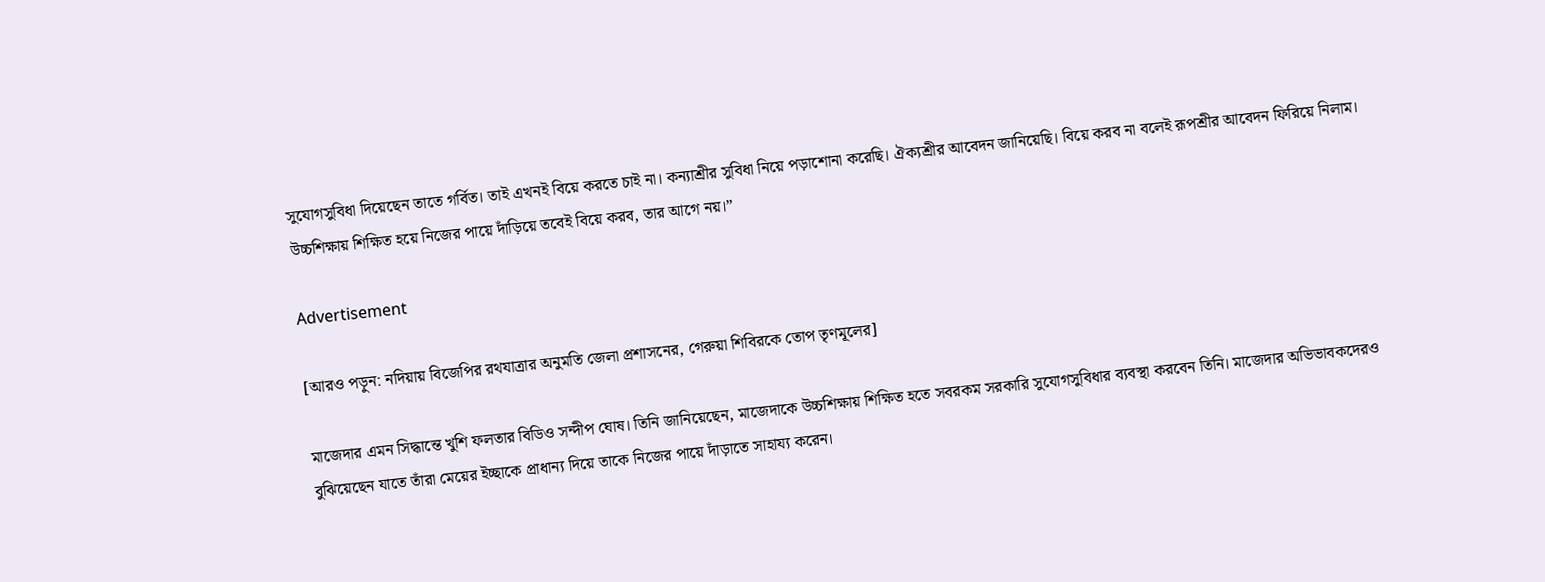সুযোগসুবিধা দিয়েছেন তাতে গর্বিত। তাই এখনই বিয়ে করতে চাই না। কন্যাশ্রীর সুবিধা নিয়ে পড়াশোনা করেছি। ঐক্যশ্রীর আবেদন জানিয়েছি। বিয়ে করব না বলেই রূপশ্রীর আবেদন ফিরিয়ে নিলাম। উচ্চশিক্ষায় শিক্ষিত হয়ে নিজের পায়ে দাঁড়িয়ে তবেই বিয়ে করব, তার আগে নয়।”

Advertisement

[আরও পড়ুন: নদিয়ায় বিজেপির রথযাত্রার অনুমতি জেলা প্রশাসনের, গেরুয়া শিবিরকে তোপ তৃণমূলের]

মাজেদার এমন সিদ্ধান্তে খুশি ফলতার বিডিও সন্দীপ ঘোষ। তিনি জানিয়েছেন, মাজেদাকে উচ্চশিক্ষায় শিক্ষিত হতে সবরকম সরকারি সুযোগসুবিধার ব্যবস্থা করবেন তিনি। মাজেদার অভিভাবকদেরও বুঝিয়েছেন যাতে তাঁরা মেয়ের ইচ্ছাকে প্রাধান্য দিয়ে তাকে নিজের পায়ে দাঁড়াতে সাহায্য করেন।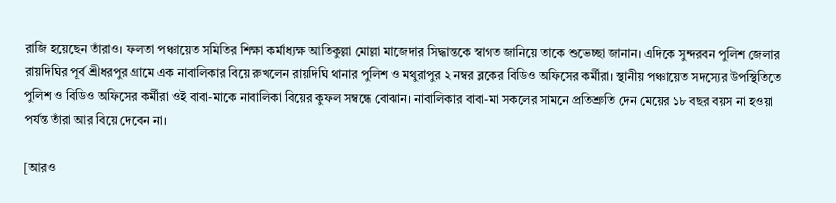রাজি হয়েছেন তাঁরাও। ফলতা পঞ্চায়েত সমিতির শিক্ষা কর্মাধ্যক্ষ আতিকুল্লা মোল্লা মাজেদার সিদ্ধান্তকে স্বাগত জানিয়ে তাকে শুভেচ্ছা জানান। এদিকে সুন্দরবন পুলিশ জেলার রায়দিঘির পূর্ব শ্রীধরপুর গ্রামে এক নাবালিকার বিয়ে রুখলেন রায়দিঘি থানার পুলিশ ও মথুরাপুর ২ নম্বর ব্লকের বিডিও অফিসের কর্মীরা। স্থানীয় পঞ্চায়েত সদস্যের উপস্থিতিতে পুলিশ ও বিডিও অফিসের কর্মীরা ওই বাবা-মাকে নাবালিকা বিয়ের কুফল সম্বন্ধে বোঝান। নাবালিকার বাবা-মা সকলের সামনে প্রতিশ্রুতি দেন মেয়ের ১৮ বছর বয়স না হওয়া পর্যন্ত তাঁরা আর বিয়ে দেবেন না।

[আরও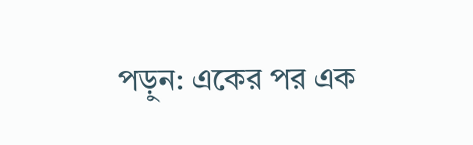পড়ুন: একের পর এক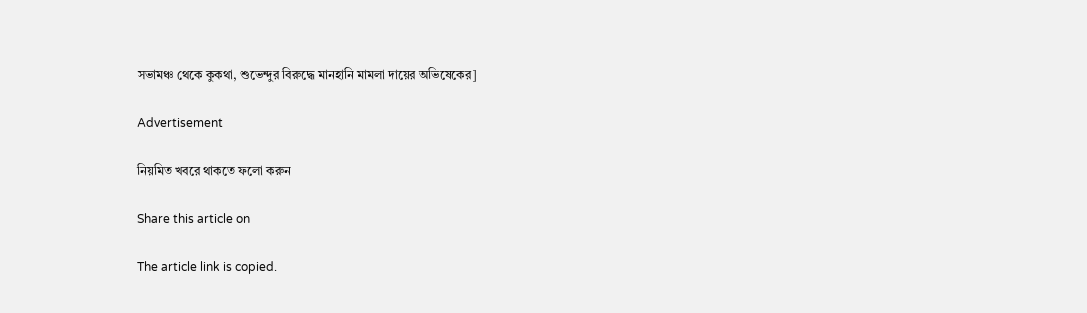সভামঞ্চ থেকে কুকথা, শুভেন্দুর বিরুদ্ধে মানহানি মামলা দায়ের অভিষেকের]

Advertisement

নিয়মিত খবরে থাকতে ফলো করুন

Share this article on

The article link is copied.